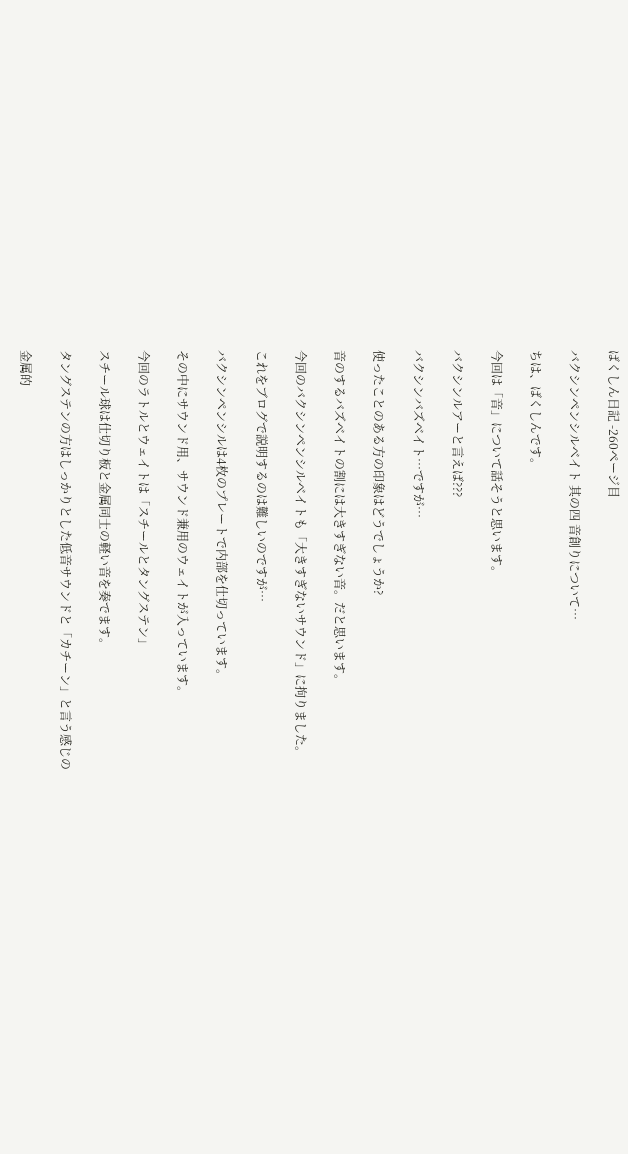ばくしん日記 -260ページ目

バクシンペンシルベイト 其の四 音創りについて…

ちは、ばくしんです。

今回は「音」について話そうと思います。

バクシンルアーと言えば???

バクシンバズベイト…ですが…

使ったことのある方の印象はどうでしょうか?

音のするバズベイトの割には大きすぎない音。だと思います。

今回のバクシンペンシルベイトも「大きすぎないサウンド」に拘りました。

これをブログで説明するのは難しいのですが…

バクシンペンシルは4枚のプレートで内部を仕切っています。

その中にサウンド用、サウンド兼用のウェイトが入っています。

今回のラトルとウェイトは「スチールとタングステン」

スチール球は仕切り板と金属同士の軽い音を奏でます。

タングステンの方はしっかりとした低音サウンドと「カチーン」と言う感じの

金属的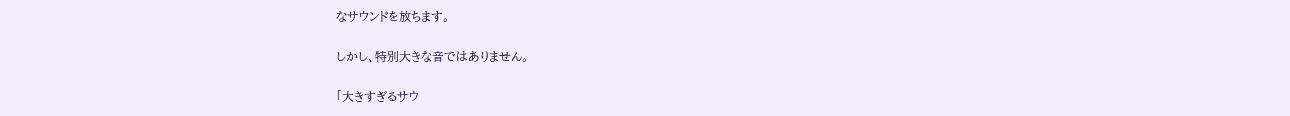なサウンドを放ちます。

しかし、特別大きな音ではありません。

「大きすぎるサウ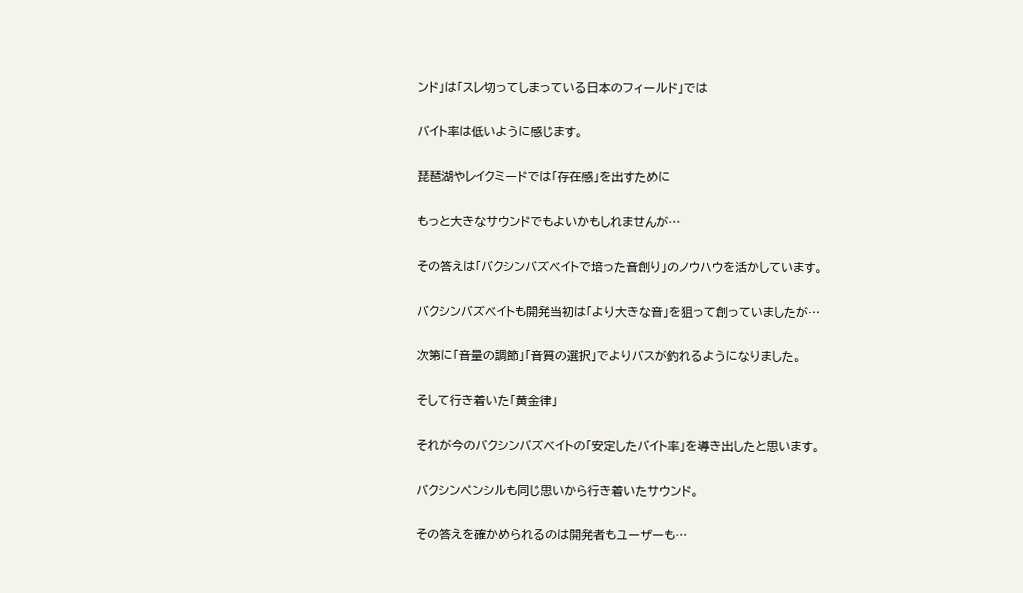ンド」は「スレ切ってしまっている日本のフィールド」では

バイト率は低いように感じます。

琵琶湖やレイクミードでは「存在感」を出すために

もっと大きなサウンドでもよいかもしれませんが…

その答えは「バクシンバズベイトで培った音創り」のノウハウを活かしています。

バクシンバズベイトも開発当初は「より大きな音」を狙って創っていましたが…

次第に「音量の調節」「音質の選択」でよりバスが釣れるようになりました。

そして行き着いた「黄金律」

それが今のバクシンバズベイトの「安定したバイト率」を導き出したと思います。

バクシンペンシルも同じ思いから行き着いたサウンド。

その答えを確かめられるのは開発者もユーザーも…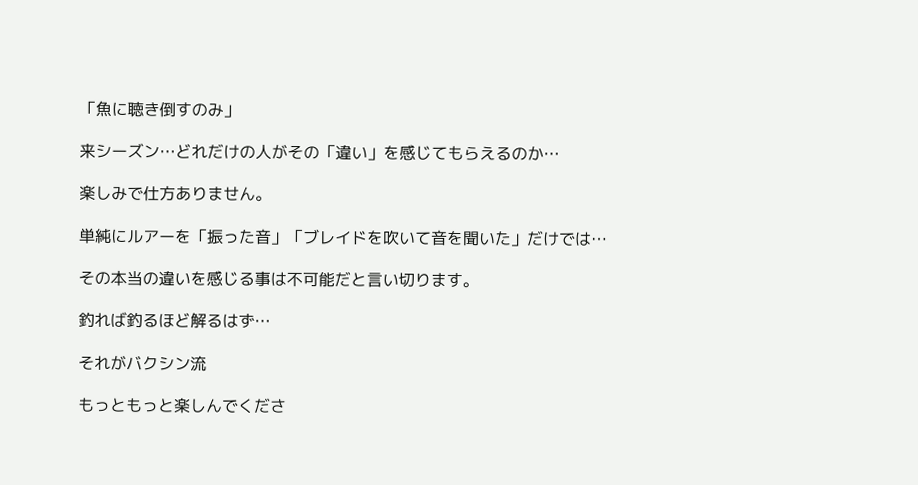「魚に聴き倒すのみ」

来シーズン…どれだけの人がその「違い」を感じてもらえるのか…

楽しみで仕方ありません。

単純にルアーを「振った音」「ブレイドを吹いて音を聞いた」だけでは…

その本当の違いを感じる事は不可能だと言い切ります。

釣れば釣るほど解るはず…

それがバクシン流

もっともっと楽しんでくださ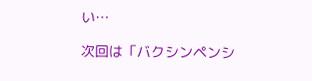い…

次回は「バクシンペンシ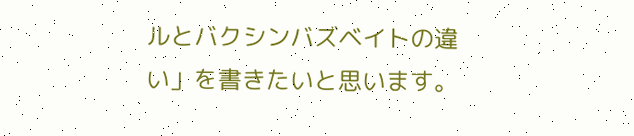ルとバクシンバズベイトの違い」を書きたいと思います。